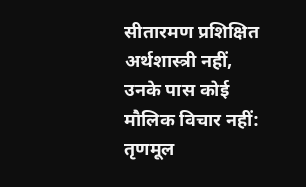सीतारमण प्रशिक्षित अर्थशास्त्री नहीं, उनके पास कोई मौलिक विचार नहीं: तृणमूल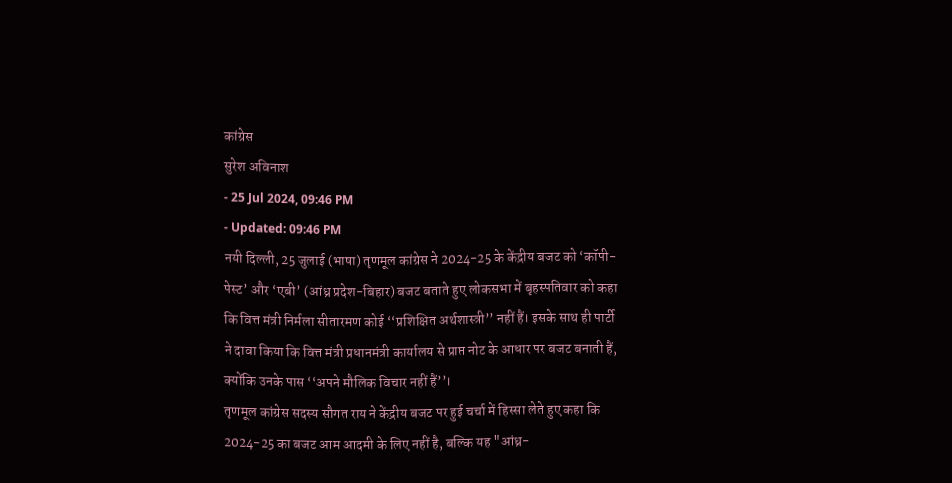कांग्रेस
सुरेश अविनाश
- 25 Jul 2024, 09:46 PM
- Updated: 09:46 PM
नयी दिल्ली, 25 जुलाई (भाषा) तृणमूल कांग्रेस ने 2024-25 के केंद्रीय बजट को ‘कॉपी-पेस्ट’ और ‘एबी’ (आंध्र प्रदेश-बिहार) बजट बताते हुए लोकसभा में बृहस्पतिवार को कहा कि वित्त मंत्री निर्मला सीतारमण कोई ‘‘प्रशिक्षित अर्थशास्त्री’’ नहीं हैं। इसके साथ ही पार्टी ने दावा किया कि वित्त मंत्री प्रधानमंत्री कार्यालय से प्राप्त नोट के आधार पर बजट बनाती हैं, क्योंकि उनके पास ‘‘अपने मौलिक विचार नहीं हैं’’।
तृणमूल कांग्रेस सदस्य सौगत राय ने केंद्रीय बजट पर हुई चर्चा में हिस्सा लेते हुए कहा कि 2024-25 का बजट आम आदमी के लिए नहीं है, बल्कि यह "आंध्र-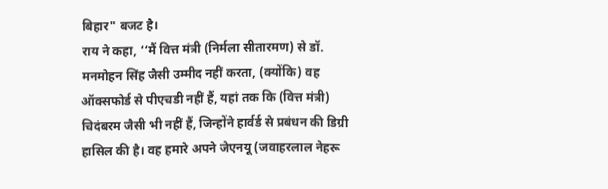बिहार" बजट है।
राय ने कहा, ‘‘मैं वित्त मंत्री (निर्मला सीतारमण) से डॉ. मनमोहन सिंह जैसी उम्मीद नहीं करता, (क्योंकि) वह ऑक्सफोर्ड से पीएचडी नहीं हैं, यहां तक कि (वित्त मंत्री) चिदंबरम जैसी भी नहीं हैं, जिन्होंने हार्वर्ड से प्रबंधन की डिग्री हासिल की है। वह हमारे अपने जेएनयू (जवाहरलाल नेहरू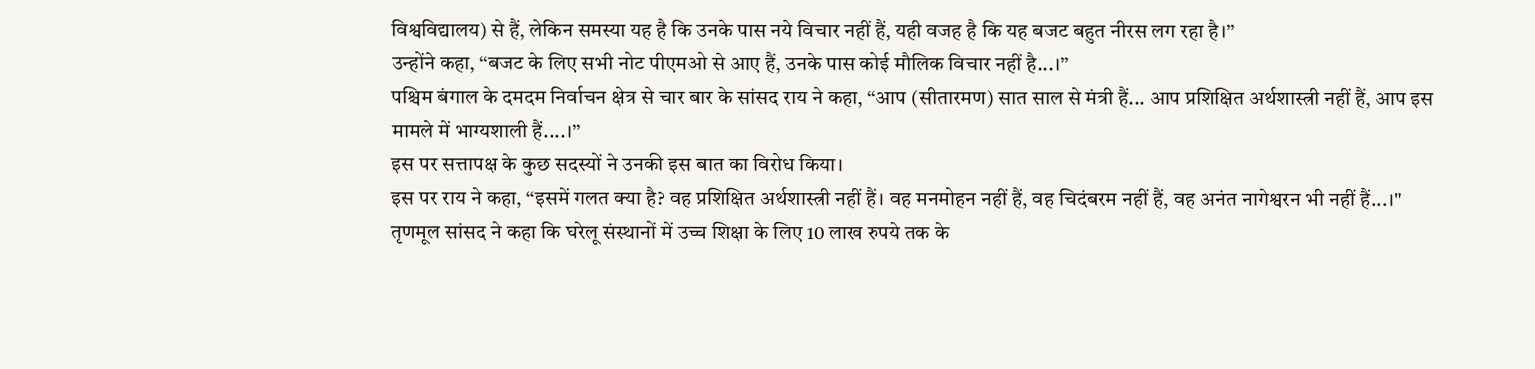विश्वविद्यालय) से हैं, लेकिन समस्या यह है कि उनके पास नये विचार नहीं हैं, यही वजह है कि यह बजट बहुत नीरस लग रहा है।’’
उन्होंने कहा, ‘‘बजट के लिए सभी नोट पीएमओ से आए हैं, उनके पास कोई मौलिक विचार नहीं है...।’’
पश्चिम बंगाल के दमदम निर्वाचन क्षेत्र से चार बार के सांसद राय ने कहा, ‘‘आप (सीतारमण) सात साल से मंत्री हैं... आप प्रशिक्षित अर्थशास्त्री नहीं हैं, आप इस मामले में भाग्यशाली हैं....।’’
इस पर सत्तापक्ष के कुछ सदस्यों ने उनकी इस बात का विरोध किया।
इस पर राय ने कहा, ‘‘इसमें गलत क्या है? वह प्रशिक्षित अर्थशास्त्री नहीं हैं। वह मनमोहन नहीं हैं, वह चिदंबरम नहीं हैं, वह अनंत नागेश्वरन भी नहीं हैं...।"
तृणमूल सांसद ने कहा कि घरेलू संस्थानों में उच्च शिक्षा के लिए 10 लाख रुपये तक के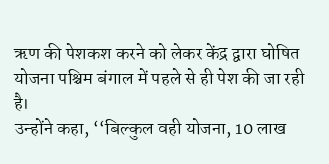ऋण की पेशकश करने को लेकर केंद्र द्वारा घोषित योजना पश्चिम बंगाल में पहले से ही पेश की जा रही है।
उन्होंने कहा, ‘‘बिल्कुल वही योजना, 10 लाख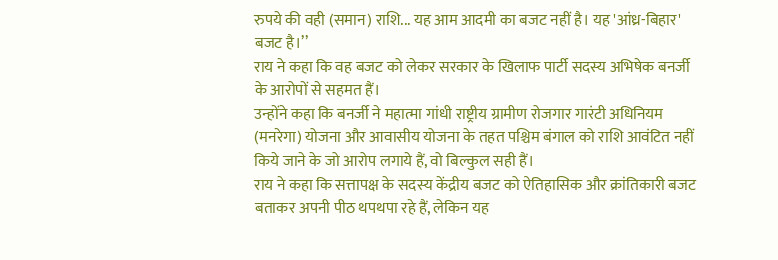रुपये की वही (समान) राशि... यह आम आदमी का बजट नहीं है। यह 'आंध्र-बिहार' बजट है।’’
राय ने कहा कि वह बजट को लेकर सरकार के खिलाफ पार्टी सदस्य अभिषेक बनर्जी के आरोपों से सहमत हैं।
उन्होंने कहा कि बनर्जी ने महात्मा गांधी राष्ट्रीय ग्रामीण रोजगार गारंटी अधिनियम (मनरेगा) योजना और आवासीय योजना के तहत पश्चिम बंगाल को राशि आवंटित नहीं किये जाने के जो आरोप लगाये हैं, वो बिल्कुल सही हैं।
राय ने कहा कि सत्तापक्ष के सदस्य केंद्रीय बजट को ऐतिहासिक और क्रांतिकारी बजट बताकर अपनी पीठ थपथपा रहे हैं, लेकिन यह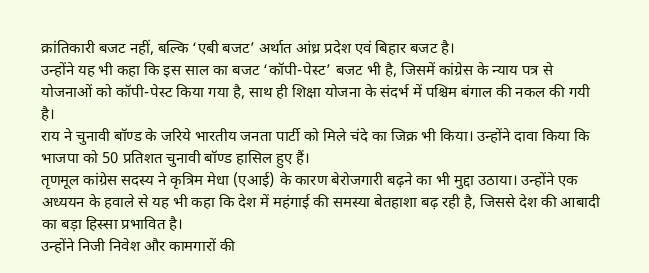क्रांतिकारी बजट नहीं, बल्कि ‘एबी बजट’ अर्थात आंध्र प्रदेश एवं बिहार बजट है।
उन्होंने यह भी कहा कि इस साल का बजट ‘कॉपी-पेस्ट’ बजट भी है, जिसमें कांग्रेस के न्याय पत्र से योजनाओं को कॉपी-पेस्ट किया गया है, साथ ही शिक्षा योजना के संदर्भ में पश्चिम बंगाल की नकल की गयी है।
राय ने चुनावी बॉण्ड के जरिये भारतीय जनता पार्टी को मिले चंदे का जिक्र भी किया। उन्होंने दावा किया कि भाजपा को 50 प्रतिशत चुनावी बॉण्ड हासिल हुए हैं।
तृणमूल कांग्रेस सदस्य ने कृत्रिम मेधा (एआई) के कारण बेरोजगारी बढ़ने का भी मुद्दा उठाया। उन्होंने एक अध्ययन के हवाले से यह भी कहा कि देश में महंगाई की समस्या बेतहाशा बढ़ रही है, जिससे देश की आबादी का बड़ा हिस्सा प्रभावित है।
उन्होंने निजी निवेश और कामगारों की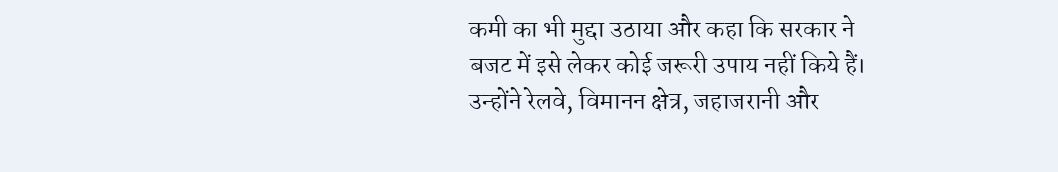कमी का भी मुद्दा उठाया और कहा कि सरकार ने बजट में इसे लेकर कोई जरूरी उपाय नहीं किये हैं।
उन्होंने रेलवे, विमानन क्षेत्र, जहाजरानी और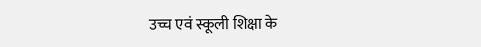उच्च एवं स्कूली शिक्षा के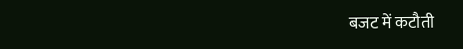बजट में कटौती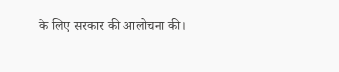के लिए सरकार की आलोचना की।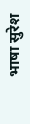भाषा सुरेश